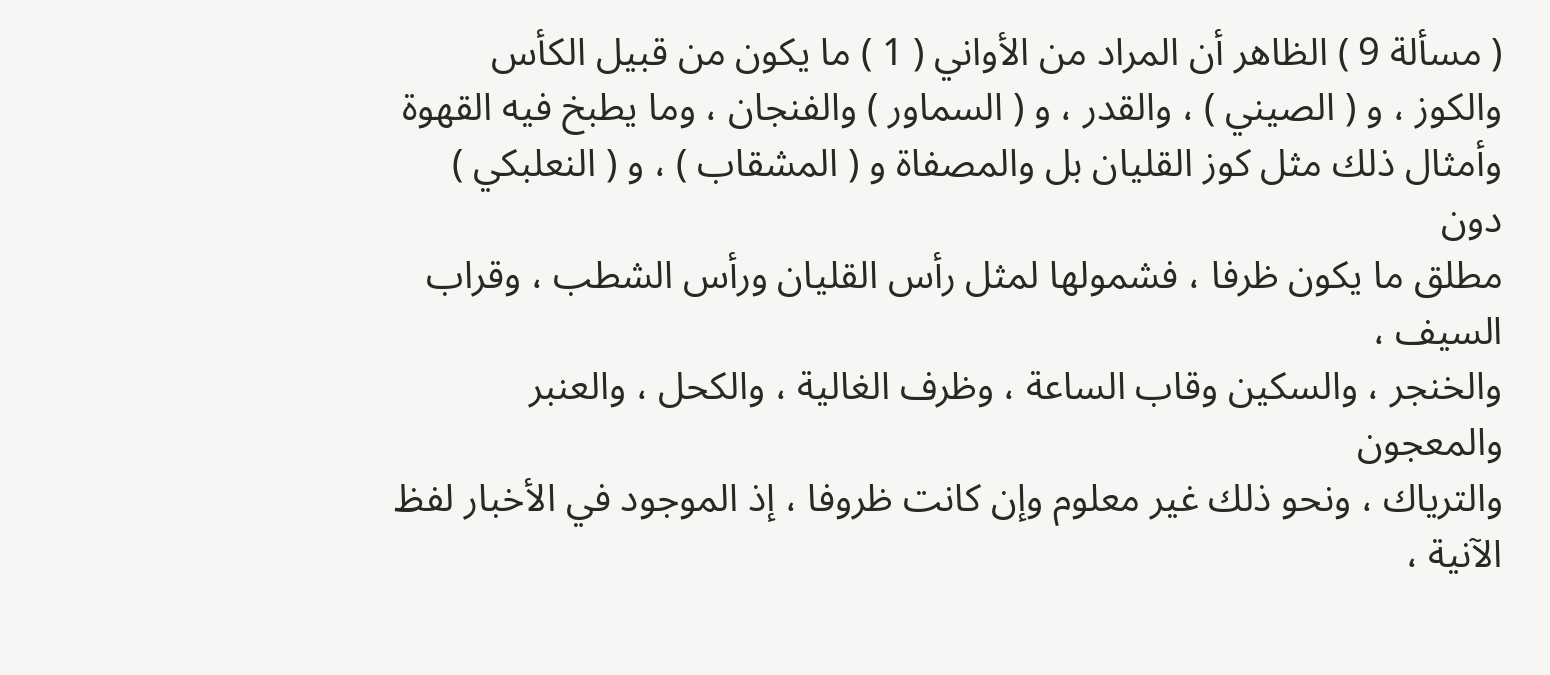( مسألة 9 ) الظاهر أن المراد من الأواني ( 1 ) ما يكون من قبيل الكأس
والكوز ، و ( الصيني ) ، والقدر ، و ( السماور ) والفنجان ، وما يطبخ فيه القهوة
وأمثال ذلك مثل كوز القليان بل والمصفاة و ( المشقاب ) ، و ( النعلبكي ) دون
مطلق ما يكون ظرفا ، فشمولها لمثل رأس القليان ورأس الشطب ، وقراب السيف ،
والخنجر ، والسكين وقاب الساعة ، وظرف الغالية ، والكحل ، والعنبر والمعجون
والترياك ، ونحو ذلك غير معلوم وإن كانت ظروفا ، إذ الموجود في الأخبار لفظ
الآنية ،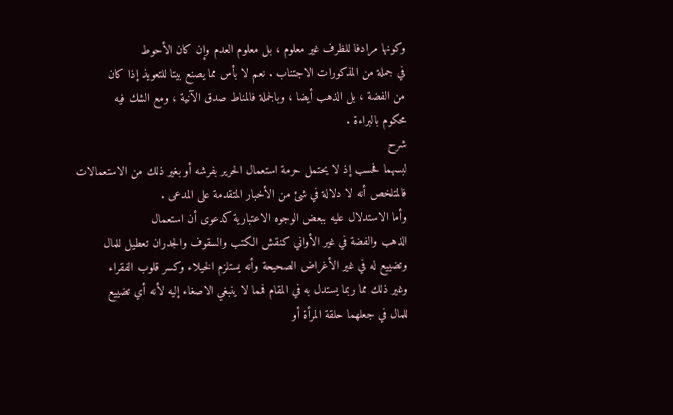وكونها مرادفا للظرف غير معلوم ، بل معلوم العدم وإن كان الأحوط
في جملة من المذكورات الاجتناب . نعم لا بأس مما يصنع بيتا للتعويذ إذا كان
من الفضة ، بل الذهب أيضا ، وبالجملة فالمناط صدق الآنية ، ومع الشك فيه
محكوم بالبراءة .
شرح
لبسهما فحسب إذ لا يحتمل حرمة استعمال الحرير بفرشه أو بغير ذلك من الاستعمالات
فالمتلخص أنه لا دلالة في شئ من الأخبار المتقدمة على المدعى .
وأما الاستدلال عليه ببعض الوجوه الاعتبارية كدعوى أن استعمال
الذهب والفضة في غير الأواني كنقش الكتب والسقوف والجدران تعطيل للمال
وتضييع له في غير الأغراض الصحيحة وأنه يستلزم الخيلاء وكسر قلوب الفقراء
وغير ذلك مما ربما يستدل به في المقام فمما لا ينبغي الاصغاء إليه لأنه أي تضييع
للمال في جعلهما حلقة المرأة أو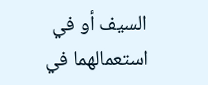السيف أو في استعمالهما في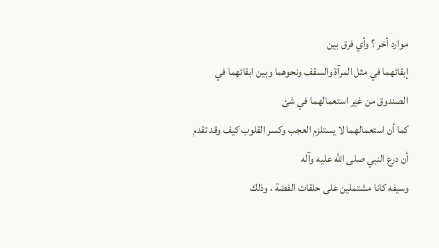موارد أخر ؟ وأي فرق بين
إبقائهما في مثل المرآة والسقف ونحوهما وبين ابقائهما في الصندوق من غير استعمالهما في شئ
كما أن استعمالهما لا يستلزم العجب وكسر القلوب كيف وقد تقدم أن درع النبي صلى الله عليه وآله
وسيفه كانا مشتملين على حلقات الفضة ، وذلك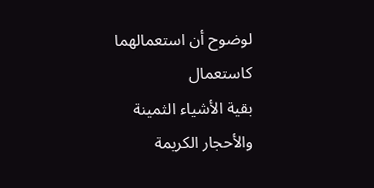لوضوح أن استعمالهما كاستعمال
بقية الأشياء الثمينة والأحجار الكريمة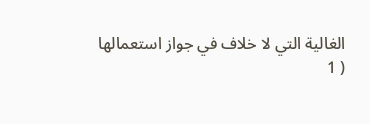الغالية التي لا خلاف في جواز استعمالها
( 1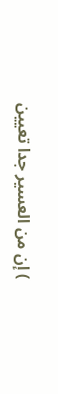) إن من العسير جدا تعيين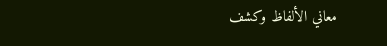معاني الألفاظ وكشف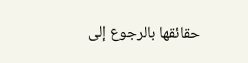حقائقها بالرجوع إلى